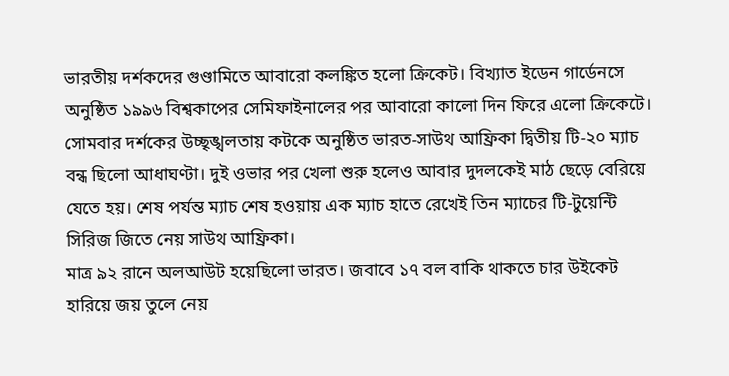ভারতীয় দর্শকদের গুণ্ডামিতে আবারো কলঙ্কিত হলো ক্রিকেট। বিখ্যাত ইডেন গার্ডেনসে অনুষ্ঠিত ১৯৯৬ বিশ্বকাপের সেমিফাইনালের পর আবারো কালো দিন ফিরে এলো ক্রিকেটে।
সোমবার দর্শকের উচ্ছৃঙ্খলতায় কটকে অনুষ্ঠিত ভারত-সাউথ আফ্রিকা দ্বিতীয় টি-২০ ম্যাচ বন্ধ ছিলো আধাঘণ্টা। দুই ওভার পর খেলা শুরু হলেও আবার দুদলকেই মাঠ ছেড়ে বেরিয়ে যেতে হয়। শেষ পর্যন্ত ম্যাচ শেষ হওয়ায় এক ম্যাচ হাতে রেখেই তিন ম্যাচের টি-টুয়েন্টি সিরিজ জিতে নেয় সাউথ আফ্রিকা।
মাত্র ৯২ রানে অলআউট হয়েছিলো ভারত। জবাবে ১৭ বল বাকি থাকতে চার উইকেট হারিয়ে জয় তুলে নেয়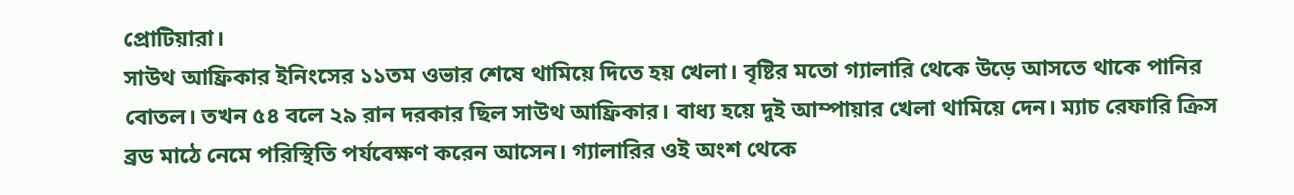প্রোটিয়ারা।
সাউথ আফ্রিকার ইনিংসের ১১তম ওভার শেষে থামিয়ে দিতে হয় খেলা। বৃষ্টির মতো গ্যালারি থেকে উড়ে আসতে থাকে পানির বোতল। তখন ৫৪ বলে ২৯ রান দরকার ছিল সাউথ আফ্রিকার। বাধ্য হয়ে দুই আম্পায়ার খেলা থামিয়ে দেন। ম্যাচ রেফারি ক্রিস ব্রড মাঠে নেমে পরিস্থিতি পর্যবেক্ষণ করেন আসেন। গ্যালারির ওই অংশ থেকে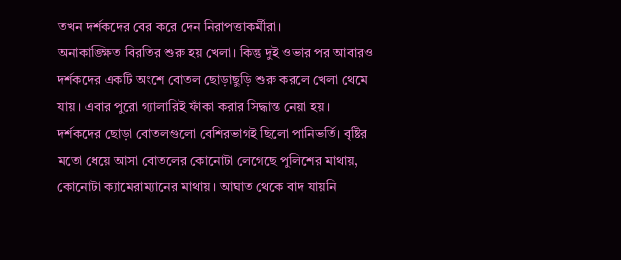তখন দর্শকদের বের করে দেন নিরাপত্তাকর্মীরা।
অনাকাঙ্ক্ষিত বিরতির শুরু হয় খেলা। কিন্তু দুই ওভার পর আবারও দর্শকদের একটি অংশে বোতল ছোড়াছুড়ি শুরু করলে খেলা থেমে যায়। এবার পুরো গ্যালারিই ফাঁকা করার সিদ্ধান্ত নেয়া হয়।
দর্শকদের ছোড়া বোতলগুলো বেশিরভাগই ছিলো পানিভর্তি। বৃষ্টির মতো ধেয়ে আসা বোতলের কোনোটা লেগেছে পুলিশের মাথায়, কোনোটা ক্যামেরাম্যানের মাথায়। আঘাত থেকে বাদ যায়নি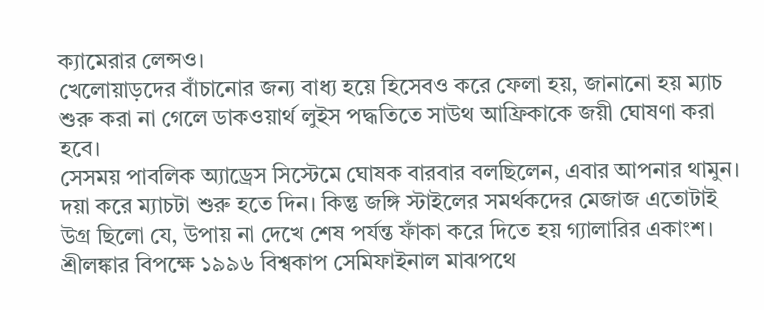ক্যামেরার লেন্সও।
খেলোয়াড়দের বাঁচানোর জন্য বাধ্য হয়ে হিসেবও করে ফেলা হয়, জানানো হয় ম্যাচ শুরু করা না গেলে ডাকওয়ার্থ লুইস পদ্ধতিতে সাউথ আফ্রিকাকে জয়ী ঘোষণা করা হবে।
সেসময় পাবলিক অ্যাড্রেস সিস্টেমে ঘোষক বারবার বলছিলেন, এবার আপনার থামুন। দয়া করে ম্যাচটা শুরু হতে দিন। কিন্তু জঙ্গি স্টাইলের সমর্থকদের মেজাজ এতোটাই উগ্র ছিলো যে, উপায় না দেখে শেষ পর্যন্ত ফাঁকা করে দিতে হয় গ্যালারির একাংশ।
শ্রীলঙ্কার বিপক্ষে ১৯৯৬ বিশ্বকাপ সেমিফাইনাল মাঝপথে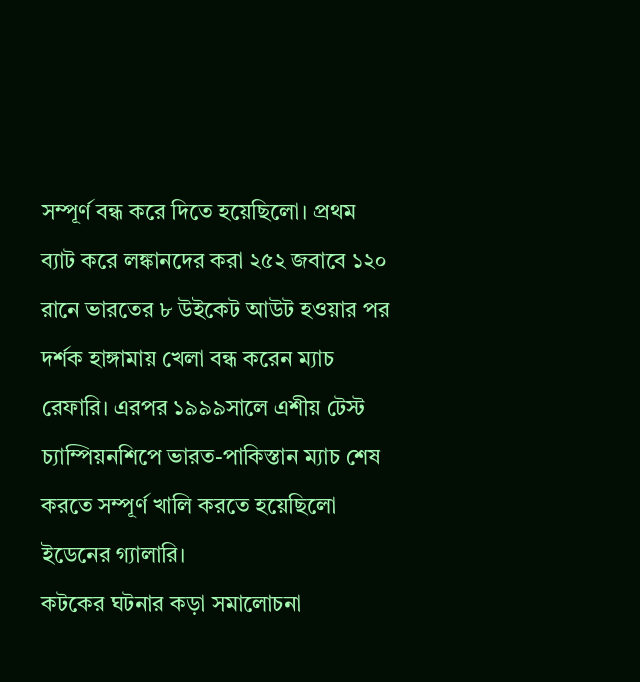সম্পূর্ণ বন্ধ করে দিতে হয়েছিলো। প্রথম ব্যাট করে লঙ্কানদের করা ২৫২ জবাবে ১২০ রানে ভারতের ৮ উইকেট আউট হওয়ার পর দর্শক হাঙ্গামায় খেলা বন্ধ করেন ম্যাচ রেফারি। এরপর ১৯৯৯সালে এশীয় টেস্ট চ্যাম্পিয়নশিপে ভারত-পাকিস্তান ম্যাচ শেষ করতে সম্পূর্ণ খালি করতে হয়েছিলো ইডেনের গ্যালারি।
কটকের ঘটনার কড়া সমালোচনা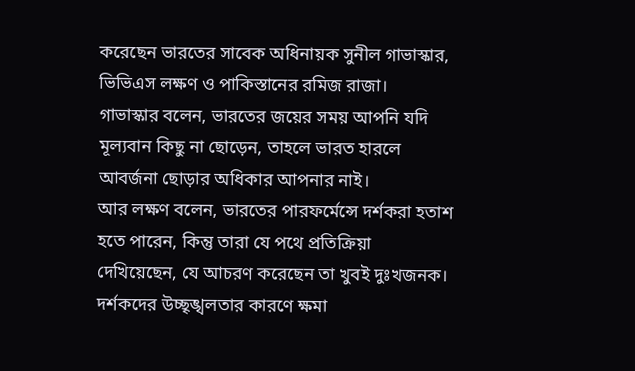করেছেন ভারতের সাবেক অধিনায়ক সুনীল গাভাস্কার, ভিভিএস লক্ষণ ও পাকিস্তানের রমিজ রাজা।
গাভাস্কার বলেন, ভারতের জয়ের সময় আপনি যদি মূল্যবান কিছু না ছোড়েন, তাহলে ভারত হারলে আবর্জনা ছোড়ার অধিকার আপনার নাই।
আর লক্ষণ বলেন, ভারতের পারফর্মেন্সে দর্শকরা হতাশ হতে পারেন, কিন্তু তারা যে পথে প্রতিক্রিয়া দেখিয়েছেন, যে আচরণ করেছেন তা খুবই দুঃখজনক।
দর্শকদের উচ্ছৃঙ্খলতার কারণে ক্ষমা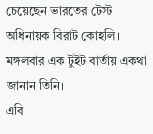চেয়েছেন ভারতের টেস্ট অধিনায়ক বিরাট কোহলি। মঙ্গলবার এক টুইট বার্তায় একথা জানান তিনি।
এবি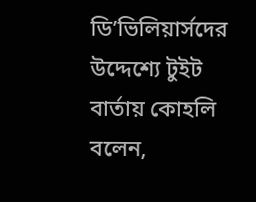ডি’ভিলিয়ার্সদের উদ্দেশ্যে টুইট বার্তায় কোহলি বলেন,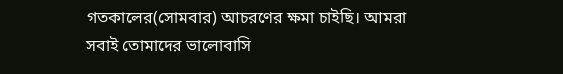গতকালের(সোমবার) আচরণের ক্ষমা চাইছি। আমরা সবাই তোমাদের ভালোবাসি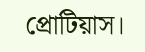প্রোটিয়াস।